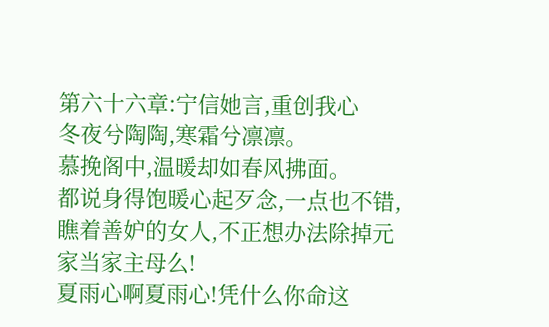第六十六章:宁信她言,重创我心
冬夜兮陶陶,寒霜兮凛凛。
慕挽阁中,温暖却如春风拂面。
都说身得饱暖心起歹念,一点也不错,瞧着善妒的女人,不正想办法除掉元家当家主母么!
夏雨心啊夏雨心!凭什么你命这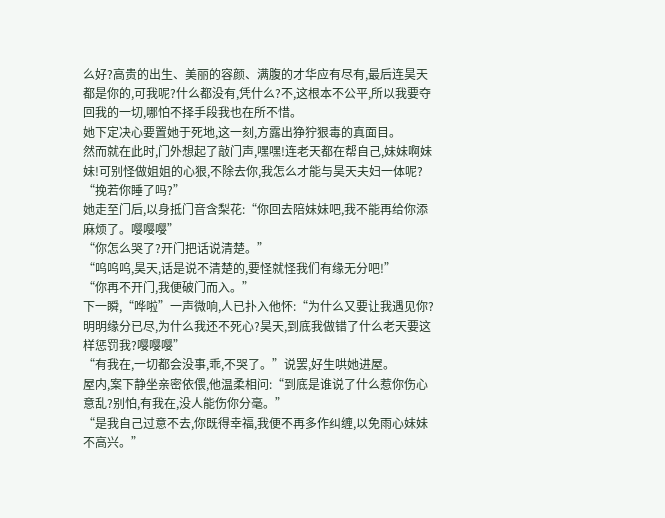么好?高贵的出生、美丽的容颜、满腹的才华应有尽有,最后连昊天都是你的,可我呢?什么都没有,凭什么?不,这根本不公平,所以我要夺回我的一切,哪怕不择手段我也在所不惜。
她下定决心要置她于死地,这一刻,方露出狰狞狠毒的真面目。
然而就在此时,门外想起了敲门声,嘿嘿!连老天都在帮自己,妹妹啊妹妹!可别怪做姐姐的心狠,不除去你,我怎么才能与昊天夫妇一体呢?
“挽若你睡了吗?”
她走至门后,以身抵门音含梨花:“你回去陪妹妹吧,我不能再给你添麻烦了。嘤嘤嘤”
“你怎么哭了?开门把话说清楚。”
“呜呜呜,昊天,话是说不清楚的,要怪就怪我们有缘无分吧!”
“你再不开门,我便破门而入。”
下一瞬,“哗啦”一声微响,人已扑入他怀:“为什么又要让我遇见你?明明缘分已尽,为什么我还不死心?昊天,到底我做错了什么老天要这样惩罚我?嘤嘤嘤”
“有我在,一切都会没事,乖,不哭了。”说罢,好生哄她进屋。
屋内,案下静坐亲密依偎,他温柔相问:“到底是谁说了什么惹你伤心意乱?别怕,有我在,没人能伤你分毫。”
“是我自己过意不去,你既得幸福,我便不再多作纠缠,以免雨心妹妹不高兴。”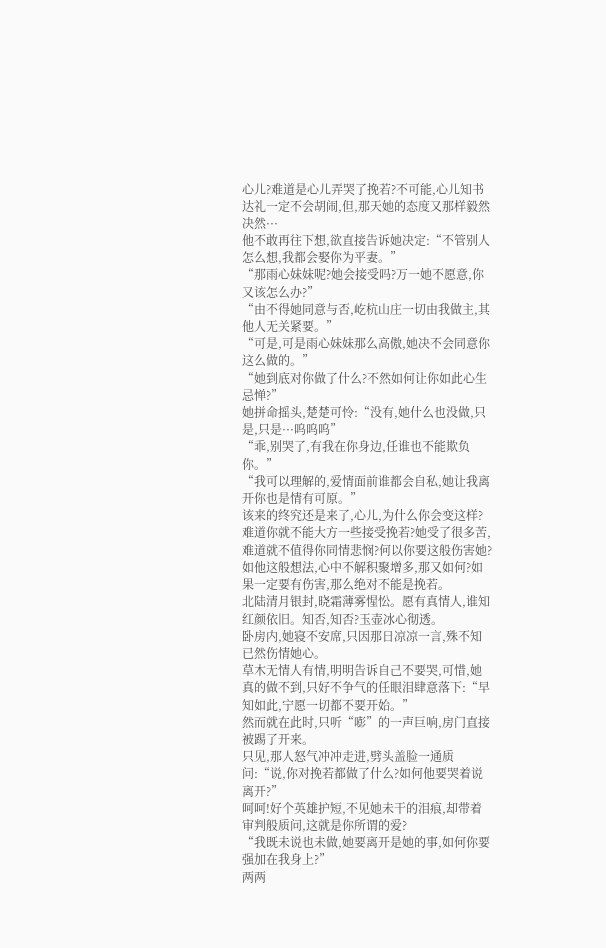心儿?难道是心儿弄哭了挽若?不可能,心儿知书达礼一定不会胡闹,但,那天她的态度又那样毅然决然···
他不敢再往下想,欲直接告诉她决定:“不管别人怎么想,我都会娶你为平妻。”
“那雨心妹妹呢?她会接受吗?万一她不愿意,你又该怎么办?”
“由不得她同意与否,屹杭山庄一切由我做主,其他人无关紧要。”
“可是,可是雨心妹妹那么高傲,她决不会同意你这么做的。”
“她到底对你做了什么?不然如何让你如此心生忌惮?”
她拼命摇头,楚楚可怜:“没有,她什么也没做,只是,只是···呜呜呜”
“乖,别哭了,有我在你身边,任谁也不能欺负你。”
“我可以理解的,爱情面前谁都会自私,她让我离开你也是情有可原。”
该来的终究还是来了,心儿,为什么你会变这样?难道你就不能大方一些接受挽若?她受了很多苦,难道就不值得你同情悲悯?何以你要这般伤害她?
如他这般想法,心中不解积聚增多,那又如何?如果一定要有伤害,那么绝对不能是挽若。
北陆清月银封,晓霜薄雾惺忪。愿有真情人,谁知红颜依旧。知否,知否?玉壶冰心彻透。
卧房内,她寝不安席,只因那日凉凉一言,殊不知已然伤情她心。
草木无情人有情,明明告诉自己不要哭,可惜,她真的做不到,只好不争气的任眼泪肆意落下:“早知如此,宁愿一切都不要开始。”
然而就在此时,只听“嘭”的一声巨响,房门直接被踢了开来。
只见,那人怒气冲冲走进,劈头盖脸一通质问:“说,你对挽若都做了什么?如何他要哭着说离开?”
呵呵!好个英雄护短,不见她未干的泪痕,却带着审判般质问,这就是你所谓的爱?
“我既未说也未做,她要离开是她的事,如何你要强加在我身上?”
两两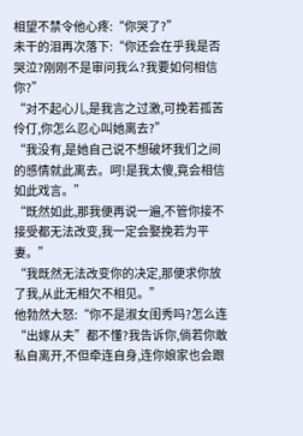相望不禁令他心疼:“你哭了?”
未干的泪再次落下:“你还会在乎我是否哭泣?刚刚不是审问我么?我要如何相信你?”
“对不起心儿,是我言之过激,可挽若孤苦伶仃,你怎么忍心叫她离去?”
“我没有,是她自己说不想破坏我们之间的感情就此离去。呵!是我太傻,竟会相信如此戏言。”
“既然如此,那我便再说一遍,不管你接不接受都无法改变,我一定会娶挽若为平妻。”
“我既然无法改变你的决定,那便求你放了我,从此无相欠不相见。”
他勃然大怒:“你不是淑女闺秀吗?怎么连“出嫁从夫”都不懂?我告诉你,倘若你敢私自离开,不但牵连自身,连你娘家也会跟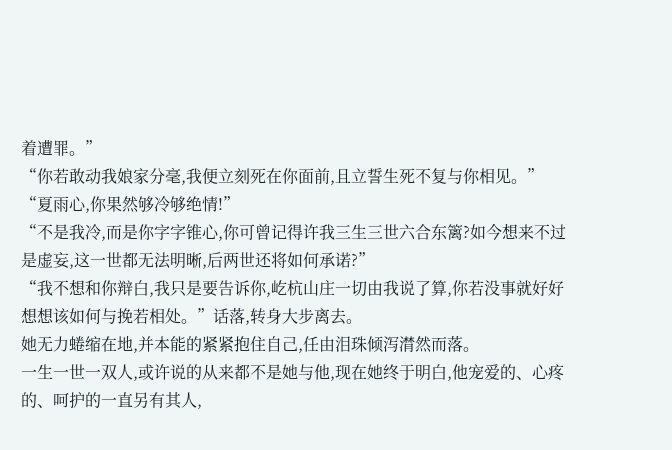着遭罪。”
“你若敢动我娘家分毫,我便立刻死在你面前,且立誓生死不复与你相见。”
“夏雨心,你果然够冷够绝情!”
“不是我冷,而是你字字锥心,你可曾记得许我三生三世六合东篱?如今想来不过是虚妄,这一世都无法明晰,后两世还将如何承诺?”
“我不想和你辩白,我只是要告诉你,屹杭山庄一切由我说了算,你若没事就好好想想该如何与挽若相处。”话落,转身大步离去。
她无力蜷缩在地,并本能的紧紧抱住自己,任由泪珠倾泻潸然而落。
一生一世一双人,或许说的从来都不是她与他,现在她终于明白,他宠爱的、心疼的、呵护的一直另有其人,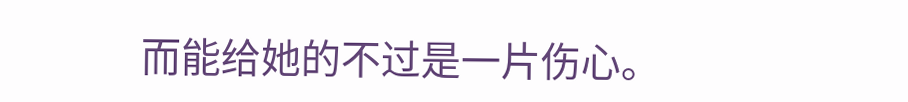而能给她的不过是一片伤心。